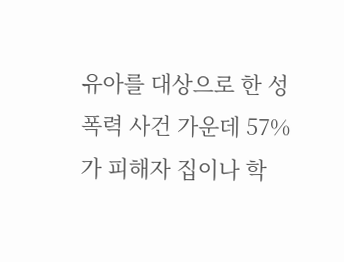유아를 대상으로 한 성폭력 사건 가운데 57%가 피해자 집이나 학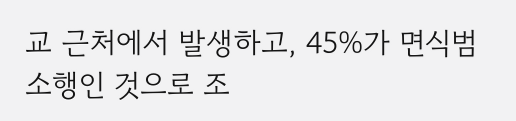교 근처에서 발생하고, 45%가 면식범 소행인 것으로 조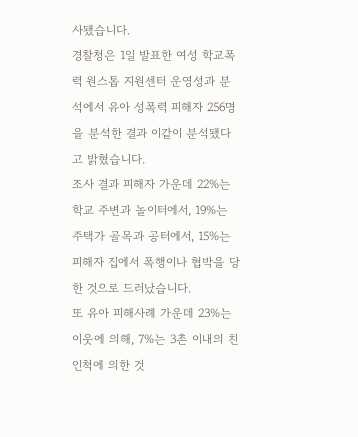사됐습니다.
경찰청은 1일 발표한 여성 학교폭력 원스톱 지원센터 운영성과 분석에서 유아 성폭력 피해자 256명을 분석한 결과 이같이 분석됐다고 밝혔습니다.
조사 결과 피해자 가운데 22%는 학교 주변과 놀이터에서, 19%는 주택가 골목과 공터에서, 15%는 피해자 집에서 폭행이나 협박을 당한 것으로 드러났습니다.
또 유아 피해사례 가운데 23%는 이웃에 의해, 7%는 3촌 이내의 친인척에 의한 것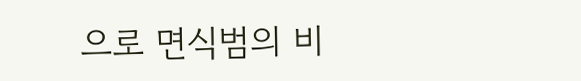으로 면식범의 비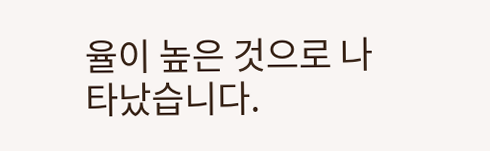율이 높은 것으로 나타났습니다.